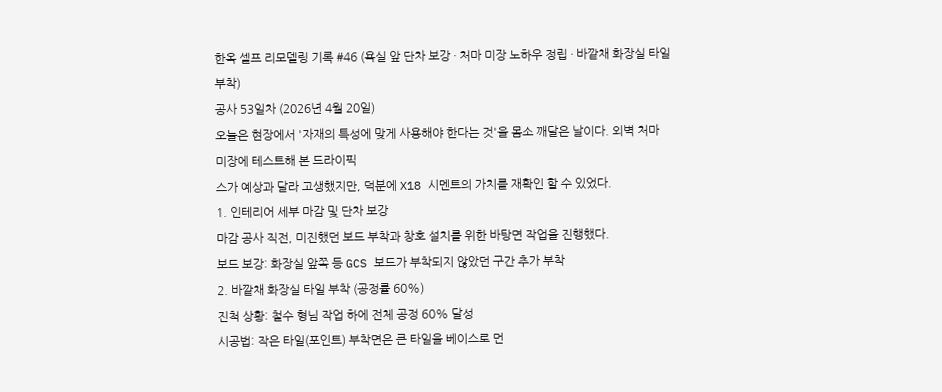한옥 셀프 리모델링 기록 #46 (욕실 앞 단차 보강 · 처마 미장 노하우 정립 · 바깥채 화장실 타일부착)
공사 53일차 (2026년 4월 20일)
오늘은 현장에서 '자재의 특성에 맞게 사용해야 한다는 것'을 몸소 깨달은 날이다. 외벽 처마 미장에 테스트해 본 드라이픽
스가 예상과 달라 고생했지만, 덕분에 X18 시멘트의 가치를 재확인 할 수 있었다.
1. 인테리어 세부 마감 및 단차 보강
마감 공사 직전, 미진했던 보드 부착과 창호 설치를 위한 바탕면 작업을 진행했다.
보드 보강: 화장실 앞쪽 등 GCS 보드가 부착되지 않았던 구간 추가 부착
2. 바깥채 화장실 타일 부착 (공정률 60%)
진척 상황: 철수 형님 작업 하에 전체 공정 60% 달성
시공법: 작은 타일(포인트) 부착면은 큰 타일을 베이스로 먼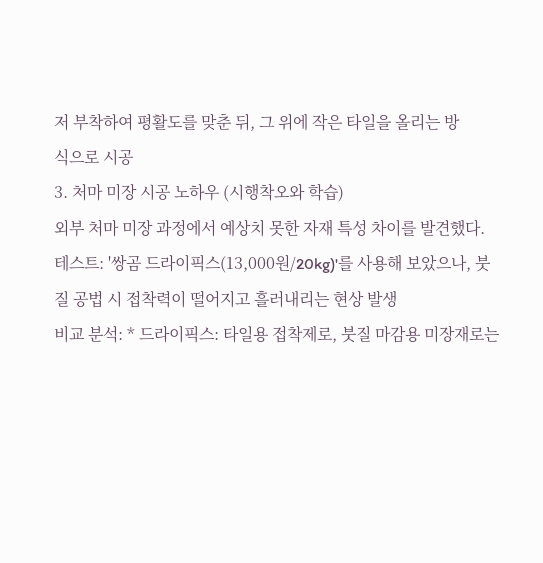저 부착하여 평활도를 맞춘 뒤, 그 위에 작은 타일을 올리는 방
식으로 시공
3. 처마 미장 시공 노하우 (시행착오와 학습)
외부 처마 미장 과정에서 예상치 못한 자재 특성 차이를 발견했다.
테스트: '쌍곰 드라이픽스(13,000원/20kg)'를 사용해 보았으나, 붓질 공법 시 접착력이 떨어지고 흘러내리는 현상 발생
비교 분석: * 드라이픽스: 타일용 접착제로, 붓질 마감용 미장재로는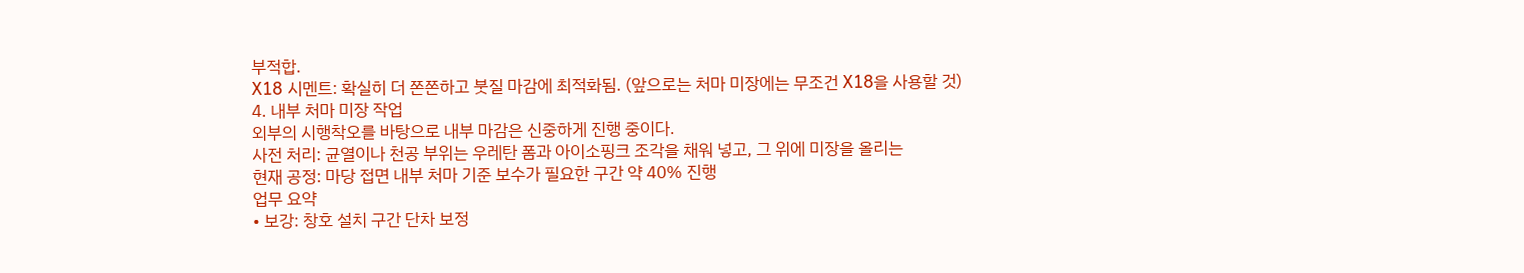부적합.
X18 시멘트: 확실히 더 쫀쫀하고 붓질 마감에 최적화됨. (앞으로는 처마 미장에는 무조건 X18을 사용할 것)
4. 내부 처마 미장 작업
외부의 시행착오를 바탕으로 내부 마감은 신중하게 진행 중이다.
사전 처리: 균열이나 천공 부위는 우레탄 폼과 아이소핑크 조각을 채워 넣고, 그 위에 미장을 올리는
현재 공정: 마당 접면 내부 처마 기준 보수가 필요한 구간 약 40% 진행
업무 요약
• 보강: 창호 설치 구간 단차 보정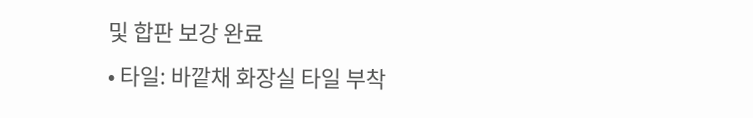및 합판 보강 완료
• 타일: 바깥채 화장실 타일 부착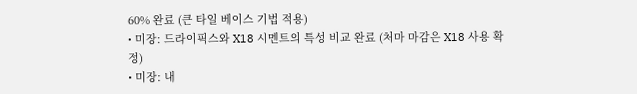60% 완료 (큰 타일 베이스 기법 적용)
• 미장: 드라이픽스와 X18 시멘트의 특성 비교 완료 (처마 마감은 X18 사용 확정)
• 미장: 내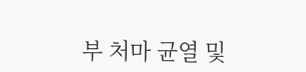부 처마 균열 및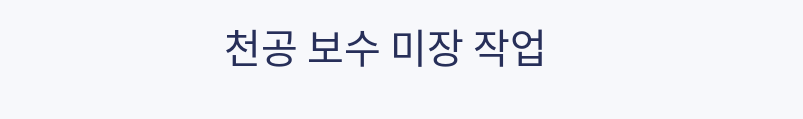천공 보수 미장 작업